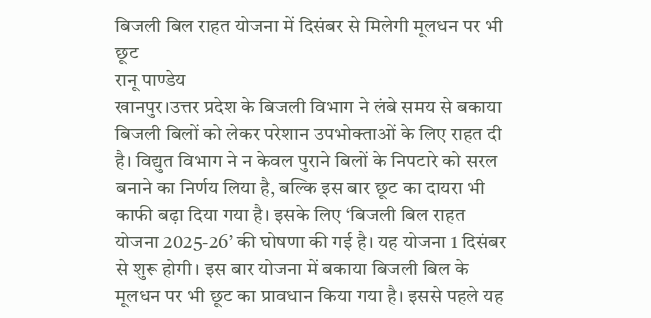बिजली बिल राहत योजना में दिसंबर से मिलेगी मूलधन पर भी छूट
रानू पाण्डेय
खानपुर।उत्तर प्रदेश के बिजली विभाग ने लंबे समय से बकाया बिजली बिलों को लेकर परेशान उपभोक्ताओं के लिए राहत दी है। विद्युत विभाग ने न केवल पुराने बिलों के निपटारे को सरल बनाने का निर्णय लिया है, बल्कि इस बार छूट का दायरा भी काफी बढ़ा दिया गया है। इसके लिए ‘बिजली बिल राहत योजना 2025-26’ की घोषणा की गई है। यह योजना 1 दिसंबर से शुरू होगी। इस बार योजना में बकाया बिजली बिल के मूलधन पर भी छूट का प्रावधान किया गया है। इससे पहले यह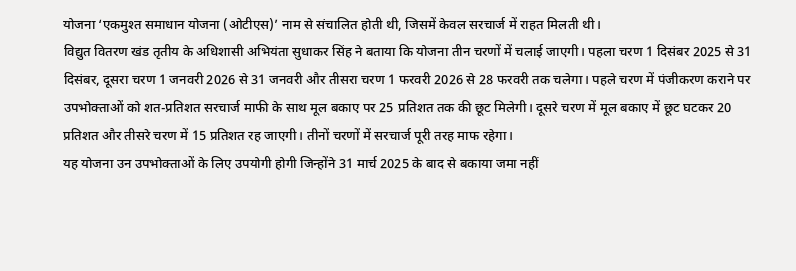योजना ‘एकमुश्त समाधान योजना (ओटीएस)’ नाम से संचालित होती थी, जिसमें केवल सरचार्ज में राहत मिलती थी।
विद्युत वितरण खंड तृतीय के अधिशासी अभियंता सुधाकर सिंह ने बताया कि योजना तीन चरणों में चलाई जाएगी। पहला चरण 1 दिसंबर 2025 से 31 दिसंबर, दूसरा चरण 1 जनवरी 2026 से 31 जनवरी और तीसरा चरण 1 फरवरी 2026 से 28 फरवरी तक चलेगा। पहले चरण में पंजीकरण कराने पर उपभोक्ताओं को शत-प्रतिशत सरचार्ज माफी के साथ मूल बकाए पर 25 प्रतिशत तक की छूट मिलेगी। दूसरे चरण में मूल बकाए में छूट घटकर 20 प्रतिशत और तीसरे चरण में 15 प्रतिशत रह जाएगी। तीनों चरणों में सरचार्ज पूरी तरह माफ रहेगा।
यह योजना उन उपभोक्ताओं के लिए उपयोगी होगी जिन्होंने 31 मार्च 2025 के बाद से बकाया जमा नहीं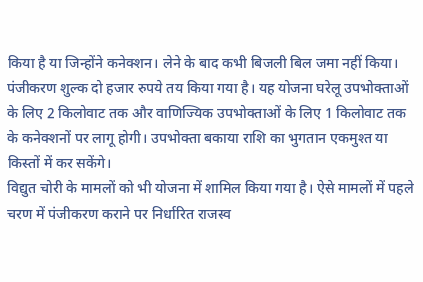किया है या जिन्होंने कनेक्शन। लेने के बाद कभी बिजली बिल जमा नहीं किया। पंजीकरण शुल्क दो हजार रुपये तय किया गया है। यह योजना घरेलू उपभोक्ताओं के लिए 2 किलोवाट तक और वाणिज्यिक उपभोक्ताओं के लिए 1 किलोवाट तक के कनेक्शनों पर लागू होगी। उपभोक्ता बकाया राशि का भुगतान एकमुश्त या किस्तों में कर सकेंगे।
विद्युत चोरी के मामलों को भी योजना में शामिल किया गया है। ऐसे मामलों में पहले चरण में पंजीकरण कराने पर निर्धारित राजस्व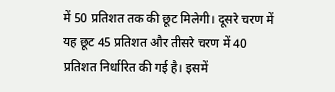में 50 प्रतिशत तक की छूट मिलेगी। दूसरे चरण में यह छूट 45 प्रतिशत और तीसरे चरण में 40 प्रतिशत निर्धारित की गई है। इसमें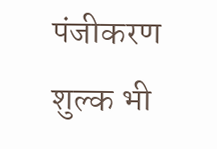पंजीकरण शुल्क भी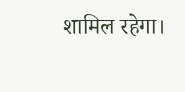शामिल रहेगा।